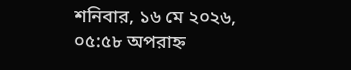শনিবার, ১৬ মে ২০২৬, ০৫:৫৮ অপরাহ্ন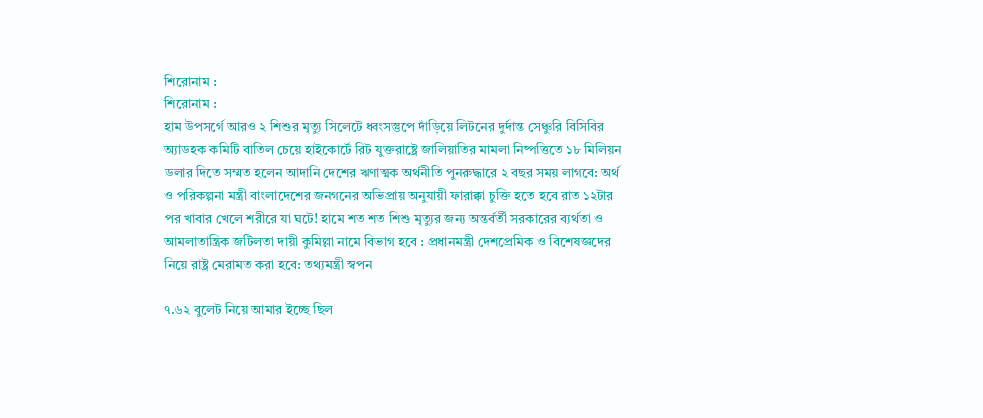শিরোনাম :
শিরোনাম :
হাম উপসর্গে আরও ২ শিশুর মৃত্যু সিলেটে ধ্বংসস্তুপে দাঁড়িয়ে লিটনের দুর্দান্ত সেঞ্চুরি বিসিবির অ্যাডহক কমিটি বাতিল চেয়ে হাইকোর্টে রিট যুক্তরাষ্ট্রে জালিয়াতির মামলা নিষ্পত্তিতে ১৮ মিলিয়ন ডলার দিতে সম্মত হলেন আদানি দেশের ঋণাত্মক অর্থনীতি পুনরুদ্ধারে ২ বছর সময় লাগবে: অর্থ ও পরিকল্পনা মন্ত্রী বাংলাদেশের জনগনের অভিপ্রায় অনুযায়ী ফারাক্কা চুক্তি হতে হবে রাত ১২টার পর খাবার খেলে শরীরে যা ঘটে! হামে শত শত শিশু মৃত্যুর জন্য অন্তর্বর্তী সরকারের ব্যর্থতা ও আমলাতান্ত্রিক জটিলতা দায়ী কুমিল্লা নামে বিভাগ হবে : প্রধানমন্ত্রী দেশপ্রেমিক ও বিশেষজ্ঞদের নিয়ে রাষ্ট্র মেরামত করা হবে: তথ্যমন্ত্রী স্বপন

৭.৬২ বুলেট নিয়ে আমার ইচ্ছে ছিল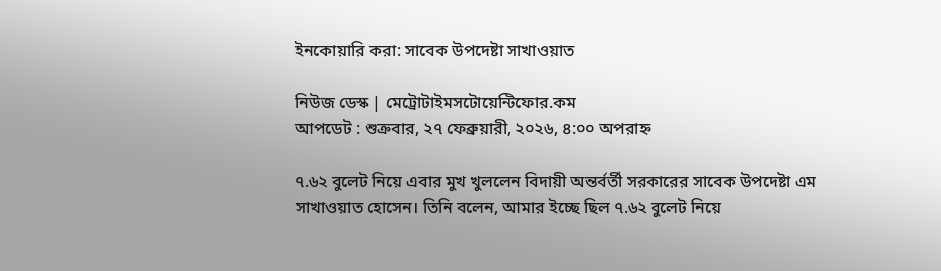ইনকোয়ারি করা: সাবেক উপদেষ্টা সাখাওয়াত

নিউজ ডেস্ক | মেট্রোটাইমসটোয়েন্টিফোর.কম
আপডেট : শুক্রবার, ২৭ ফেব্রুয়ারী, ২০২৬, ৪:০০ অপরাহ্ন

৭.৬২ বুলেট নিয়ে এবার মুখ খুললেন বিদায়ী অন্তর্বর্তী সরকারের সাবেক উপদেষ্টা এম সাখাওয়াত হোসেন। তিনি বলেন, আমার ইচ্ছে ছিল ৭.৬২ বুলেট নিয়ে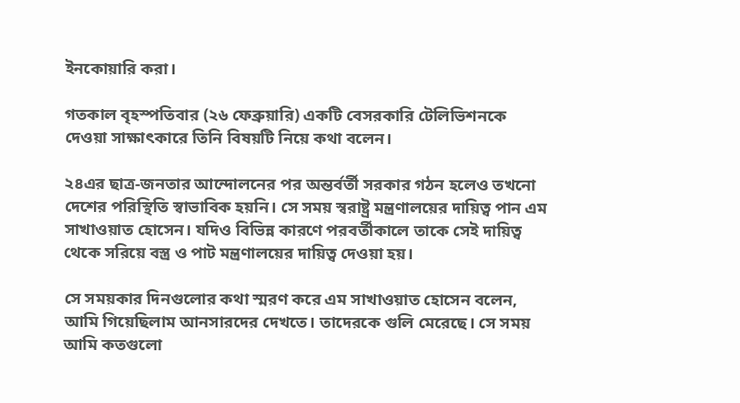ইনকোয়ারি করা।

গতকাল বৃহস্পতিবার (২৬ ফেব্রুয়ারি) একটি বেসরকারি টেলিভিশনকে দেওয়া সাক্ষাৎকারে তিনি বিষয়টি নিয়ে কথা বলেন।

২৪এর ছাত্র-জনতার আন্দোলনের পর অন্তর্বর্তী সরকার গঠন হলেও তখনো দেশের পরিস্থিতি স্বাভাবিক হয়নি। সে সময় স্বরাষ্ট্র মন্ত্রণালয়ের দায়িত্ব পান এম সাখাওয়াত হোসেন। যদিও বিভিন্ন কারণে পরবর্তীকালে তাকে সেই দায়িত্ব থেকে সরিয়ে বস্ত্র ও পাট মন্ত্রণালয়ের দায়িত্ব দেওয়া হয়।

সে সময়কার দিনগুলোর কথা স্মরণ করে এম সাখাওয়াত হোসেন বলেন, আমি গিয়েছিলাম আনসারদের দেখতে। তাদেরকে গুলি মেরেছে। সে সময় আমি কতগুলো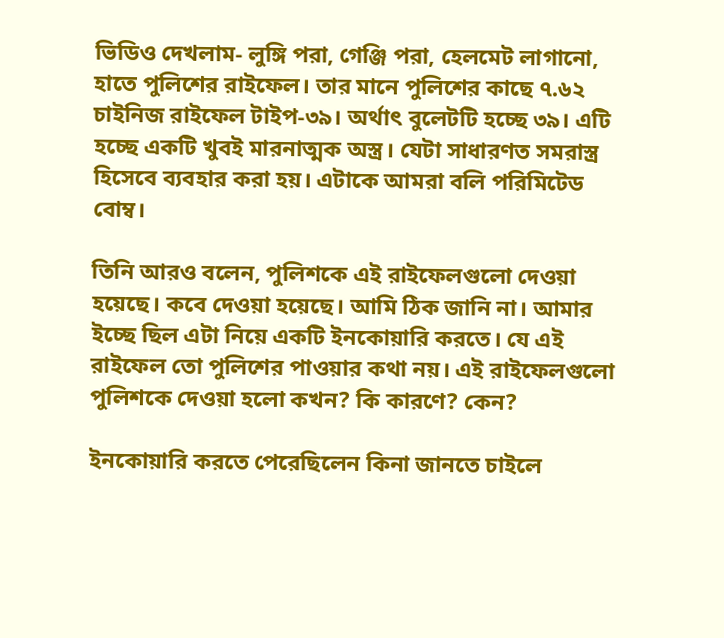ভিডিও দেখলাম- লুঙ্গি পরা, গেঞ্জি পরা, হেলমেট লাগানো, হাতে পুলিশের রাইফেল। তার মানে পুলিশের কাছে ৭.৬২ চাইনিজ রাইফেল টাইপ-৩৯। অর্থাৎ বুলেটটি হচ্ছে ৩৯। এটি হচ্ছে একটি খুবই মারনাত্মক অস্ত্র। যেটা সাধারণত সমরাস্ত্র হিসেবে ব্যবহার করা হয়। এটাকে আমরা বলি পরিমিটেড বোম্ব।

তিনি আরও বলেন, পুলিশকে এই রাইফেলগুলো দেওয়া হয়েছে। কবে দেওয়া হয়েছে। আমি ঠিক জানি না। আমার ইচ্ছে ছিল এটা নিয়ে একটি ইনকোয়ারি করতে। যে এই রাইফেল তো পুলিশের পাওয়ার কথা নয়। এই রাইফেলগুলো পুলিশকে দেওয়া হলো কখন? কি কারণে? কেন?

ইনকোয়ারি করতে পেরেছিলেন কিনা জানতে চাইলে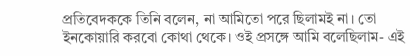প্রতিবেদককে তিনি বলেন, না আমিতো পরে ছিলামই না। তো ইনকোয়ারি করবো কোথা থেকে। ওই প্রসঙ্গে আমি বলেছিলাম- এই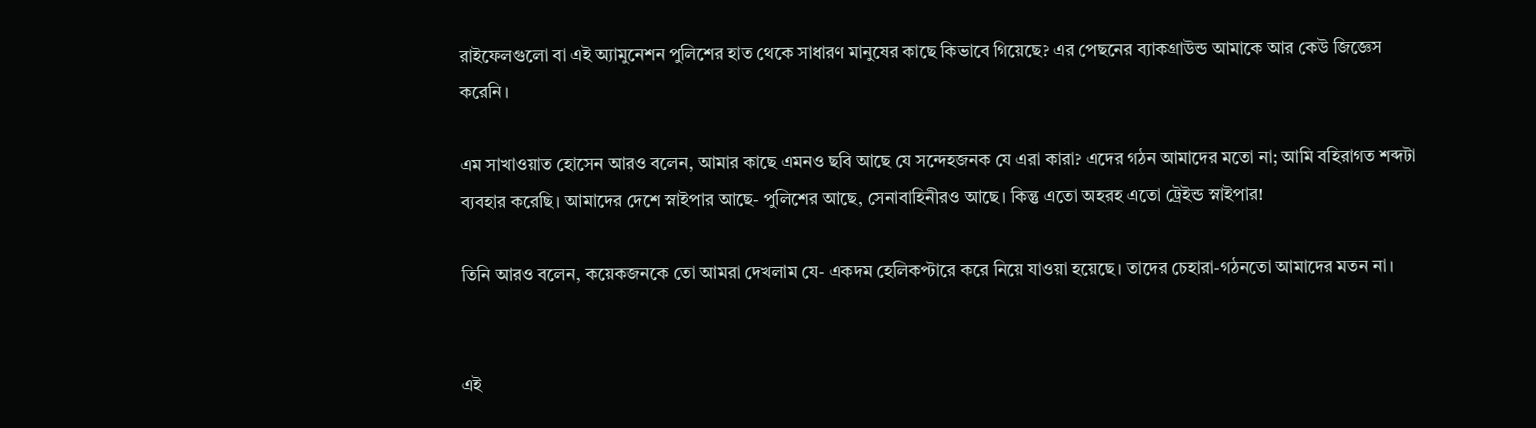রাইফেলগুলো বা এই অ্যামুনেশন পুলিশের হাত থেকে সাধারণ মানুষের কাছে কিভাবে গিয়েছে? এর পেছনের ব্যাকগ্রাউন্ড আমাকে আর কেউ জিজ্ঞেস করেনি।

এম সাখাওয়াত হোসেন আরও বলেন, আমার কাছে এমনও ছবি আছে যে সন্দেহজনক যে এরা কারা? এদের গঠন আমাদের মতো না; আমি বহিরাগত শব্দটা ব্যবহার করেছি। আমাদের দেশে স্নাইপার আছে- পুলিশের আছে, সেনাবাহিনীরও আছে। কিন্তু এতো অহরহ এতো ট্রেইন্ড স্নাইপার!

তিনি আরও বলেন, কয়েকজনকে তো আমরা দেখলাম যে- একদম হেলিকপ্টারে করে নিয়ে যাওয়া হয়েছে। তাদের চেহারা-গঠনতো আমাদের মতন না।


এই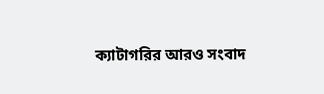ক্যাটাগরির আরও সংবাদ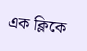এক ক্লিকে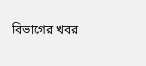বিভাগের খবর